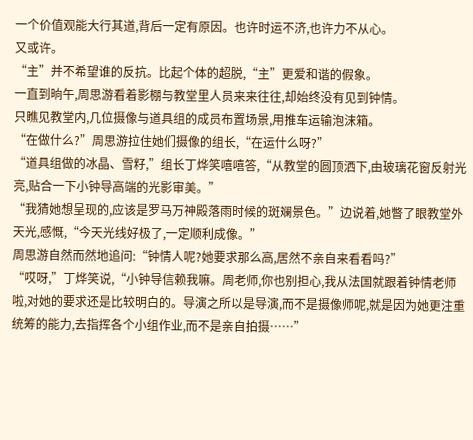一个价值观能大行其道,背后一定有原因。也许时运不济,也许力不从心。
又或许。
“主”并不希望谁的反抗。比起个体的超脱,“主”更爱和谐的假象。
一直到晌午,周思游看着影棚与教堂里人员来来往往,却始终没有见到钟情。
只瞧见教堂内,几位摄像与道具组的成员布置场景,用推车运输泡沫箱。
“在做什么?”周思游拉住她们摄像的组长,“在运什么呀?”
“道具组做的冰晶、雪籽,”组长丁烨笑嘻嘻答,“从教堂的圆顶洒下,由玻璃花窗反射光亮,贴合一下小钟导高端的光影审美。”
“我猜她想呈现的,应该是罗马万神殿落雨时候的斑斓景色。”边说着,她瞥了眼教堂外天光,感慨,“今天光线好极了,一定顺利成像。”
周思游自然而然地追问:“钟情人呢?她要求那么高,居然不亲自来看看吗?”
“哎呀,”丁烨笑说,“小钟导信赖我嘛。周老师,你也别担心,我从法国就跟着钟情老师啦,对她的要求还是比较明白的。导演之所以是导演,而不是摄像师呢,就是因为她更注重统筹的能力,去指挥各个小组作业,而不是亲自拍摄……”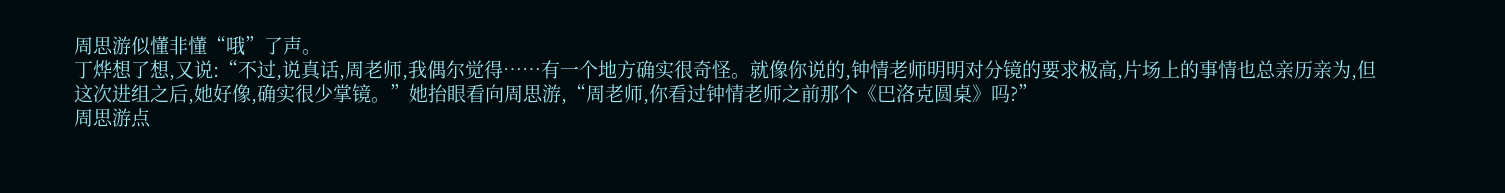周思游似懂非懂“哦”了声。
丁烨想了想,又说:“不过,说真话,周老师,我偶尔觉得……有一个地方确实很奇怪。就像你说的,钟情老师明明对分镜的要求极高,片场上的事情也总亲历亲为,但这次进组之后,她好像,确实很少掌镜。”她抬眼看向周思游,“周老师,你看过钟情老师之前那个《巴洛克圆桌》吗?”
周思游点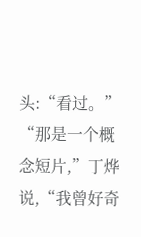头:“看过。”
“那是一个概念短片,”丁烨说,“我曾好奇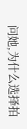问她,为什么选择拍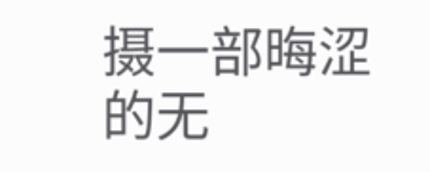摄一部晦涩的无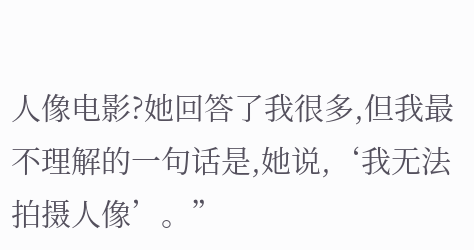人像电影?她回答了我很多,但我最不理解的一句话是,她说,‘我无法拍摄人像’。”